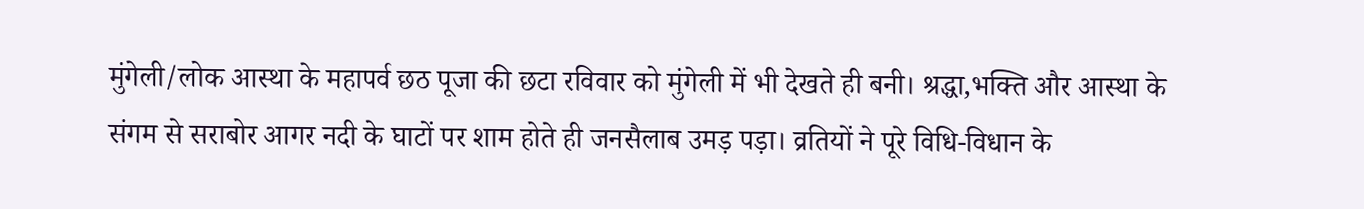मुंगेली/लोक आस्था के महापर्व छठ पूजा की छटा रविवार को मुंगेली में भी देखते ही बनी। श्रद्धा,भक्ति और आस्था के संगम से सराबोर आगर नदी के घाटों पर शाम होते ही जनसैलाब उमड़ पड़ा। व्रतियों ने पूरे विधि-विधान के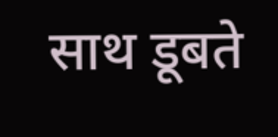साथ डूबते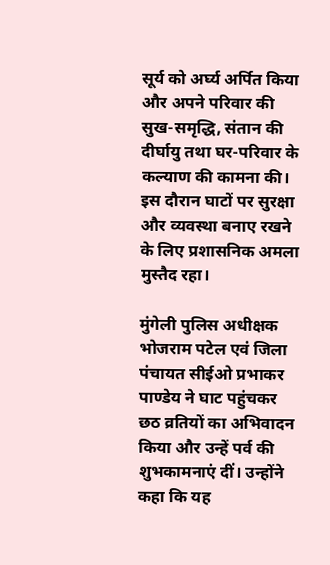सूर्य को अर्घ्य अर्पित किया और अपने परिवार की सुख-समृद्धि, संतान की दीर्घायु तथा घर-परिवार के कल्याण की कामना की। इस दौरान घाटों पर सुरक्षा और व्यवस्था बनाए रखने के लिए प्रशासनिक अमला मुस्तैद रहा।

मुंगेली पुलिस अधीक्षक भोजराम पटेल एवं जिला पंचायत सीईओ प्रभाकर पाण्डेय ने घाट पहुंचकर छठ व्रतियों का अभिवादन किया और उन्हें पर्व की शुभकामनाएं दीं। उन्होंने कहा कि यह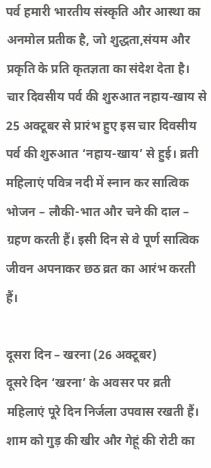पर्व हमारी भारतीय संस्कृति और आस्था का अनमोल प्रतीक है, जो शुद्धता,संयम और प्रकृति के प्रति कृतज्ञता का संदेश देता है।
चार दिवसीय पर्व की शुरुआत नहाय-खाय से
25 अक्टूबर से प्रारंभ हुए इस चार दिवसीय पर्व की शुरुआत ‘नहाय-खाय’ से हुई। व्रती महिलाएं पवित्र नदी में स्नान कर सात्विक भोजन – लौकी-भात और चने की दाल – ग्रहण करती हैं। इसी दिन से वे पूर्ण सात्विक जीवन अपनाकर छठ व्रत का आरंभ करती हैं।

दूसरा दिन – खरना (26 अक्टूबर)
दूसरे दिन ‘खरना’ के अवसर पर व्रती महिलाएं पूरे दिन निर्जला उपवास रखती हैं। शाम को गुड़ की खीर और गेहूं की रोटी का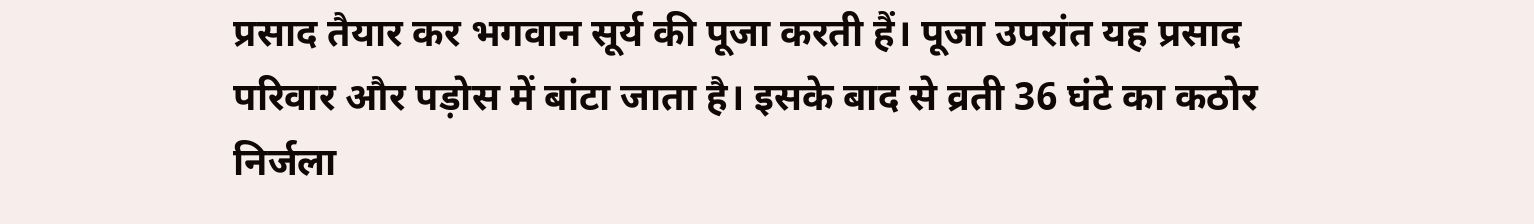प्रसाद तैयार कर भगवान सूर्य की पूजा करती हैं। पूजा उपरांत यह प्रसाद परिवार और पड़ोस में बांटा जाता है। इसके बाद से व्रती 36 घंटे का कठोर निर्जला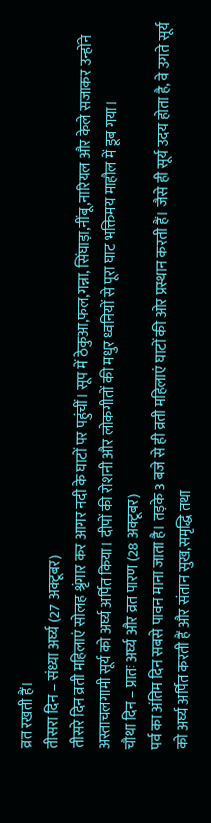व्रत रखती हैं।
तीसरा दिन – संध्या अर्घ्य (27 अक्टूबर)
तीसरे दिन व्रती महिलाएं सोलह श्रृंगार कर आगर नदी के घाटों पर पहुंचीं। सूप में ठेकुआ,फल,गन्ना, सिंघाड़ा,नींबू,नारियल और केले सजाकर उन्होंने अस्ताचलगामी सूर्य को अर्घ्य अर्पित किया। दीपों की रोशनी और लोकगीतों की मधुर ध्वनियों से पूरा घाट भक्तिमय माहौल में डूब गया।
चौथा दिन – प्रातः अर्घ्य और व्रत पारण (28 अक्टूबर)
पर्व का अंतिम दिन सबसे पावन माना जाता है। तड़के 3 बजे से ही व्रती महिलाएं घाटों की ओर प्रस्थान करती हैं। जैसे ही सूर्य उदय होता है, वे उगते सूर्य को अर्घ्य अर्पित करती हैं और संतान सुख,समृद्धि तथा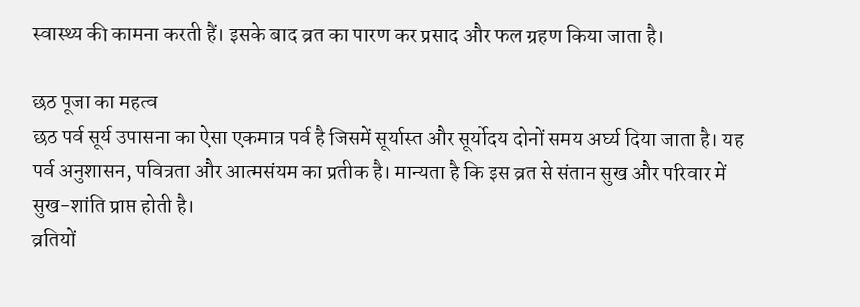स्वास्थ्य की कामना करती हैं। इसके बाद व्रत का पारण कर प्रसाद और फल ग्रहण किया जाता है।

छठ पूजा का महत्व
छठ पर्व सूर्य उपासना का ऐसा एकमात्र पर्व है जिसमें सूर्यास्त और सूर्योदय दोनों समय अर्घ्य दिया जाता है। यह पर्व अनुशासन, पवित्रता और आत्मसंयम का प्रतीक है। मान्यता है कि इस व्रत से संतान सुख और परिवार में सुख-शांति प्राप्त होती है।
व्रतियों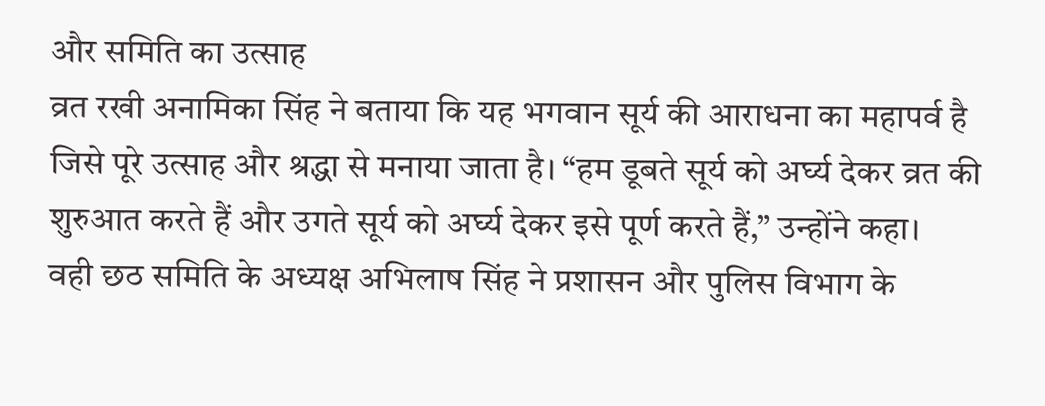और समिति का उत्साह
व्रत रखी अनामिका सिंह ने बताया कि यह भगवान सूर्य की आराधना का महापर्व है जिसे पूरे उत्साह और श्रद्धा से मनाया जाता है। “हम डूबते सूर्य को अर्घ्य देकर व्रत की शुरुआत करते हैं और उगते सूर्य को अर्घ्य देकर इसे पूर्ण करते हैं,” उन्होंने कहा।
वही छठ समिति के अध्यक्ष अभिलाष सिंह ने प्रशासन और पुलिस विभाग के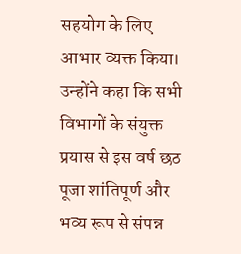सहयोग के लिए आभार व्यक्त किया। उन्होंने कहा कि सभी विभागों के संयुक्त प्रयास से इस वर्ष छठ पूजा शांतिपूर्ण और भव्य रूप से संपन्न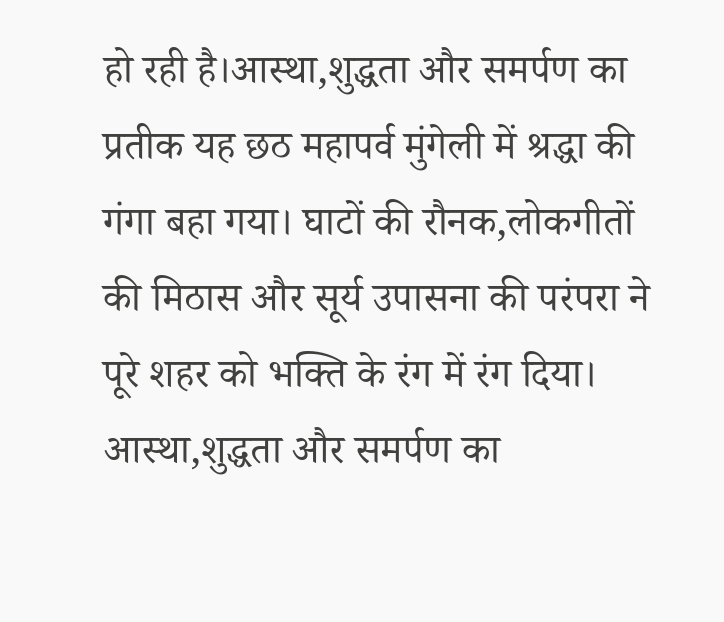हो रही है।आस्था,शुद्धता और समर्पण का प्रतीक यह छठ महापर्व मुंगेली में श्रद्धा की गंगा बहा गया। घाटों की रौनक,लोकगीतों की मिठास और सूर्य उपासना की परंपरा ने पूरे शहर को भक्ति के रंग में रंग दिया।
आस्था,शुद्धता और समर्पण का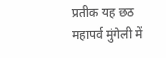प्रतीक यह छठ महापर्व मुंगेली में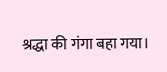श्रद्धा की गंगा बहा गया।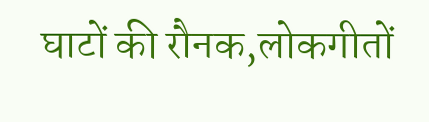घाटों की रौनक,लोकगीतों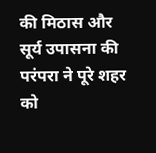की मिठास और सूर्य उपासना की परंपरा ने पूरे शहर को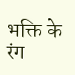भक्ति के रंग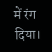में रंग दिया।